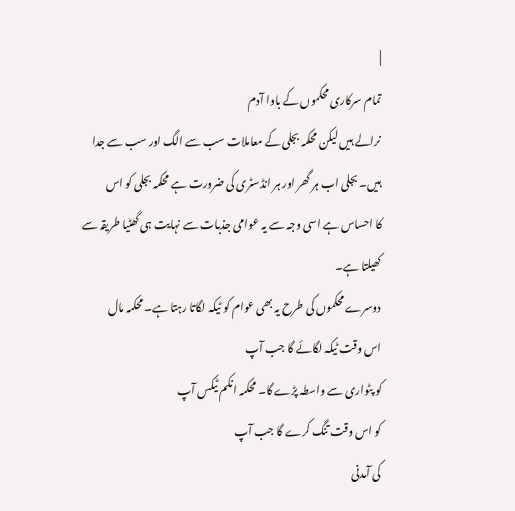|
تمام سرکاری محکموں کے باوا آدم
نرالے ہیں لیکن محکمہ بجلی کے معاملات سب سے الگ اور سب سے جدا
ہیں۔ بجلی اب ہر گھر اور ہر انڈسٹری کی ضرورت ہے محکمہ بجلی کو اس
کا احساس ہے اسی وجہ سے یہ عوامی جذبات سے نہایت ہی گھٹیا طریقہ سے
کھیلتا ہے۔
دوسرے محکموں کی طرح یہ بھی عوام کو ٹیکہ لگاتا رہتا ہے۔ محکمہ مال
اس وقت ٹیکہ لگائے گا جب آپ
کو پٹواری سے واسطہ پڑے گا۔ محکمہ انکم ٹیکس آپ
کو اس وقت تنگ کرے گا جب آپ
کی آمدنی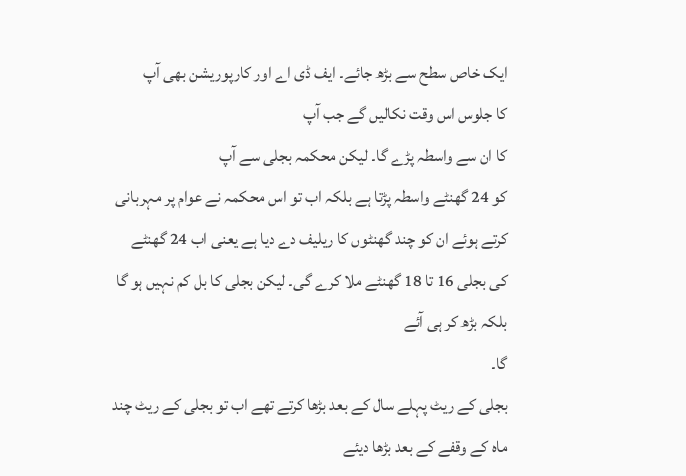ایک خاص سطح سے بڑھ جائے۔ ایف ڈی اے اور کارپوریشن بھی آپ
کا جلوس اس وقت نکالیں گے جب آپ
کا ان سے واسطہ پڑے گا۔ لیکن محکمہ بجلی سے آپ
کو 24 گھنٹے واسطہ پڑتا ہے بلکہ اب تو اس محکمہ نے عوام پر مہربانی
کرتے ہوئے ان کو چند گھنٹوں کا ریلیف دے دیا ہے یعنی اب 24 گھنٹے
کی بجلی 16 تا 18 گھنٹے ملا کرے گی۔ لیکن بجلی کا بل کم نہیں ہو گا
بلکہ بڑھ کر ہی آئے
گا۔
بجلی کے ریٹ پہلے سال کے بعد بڑھا کرتے تھے اب تو بجلی کے ریٹ چند
ماہ کے وقفے کے بعد بڑھا دیئے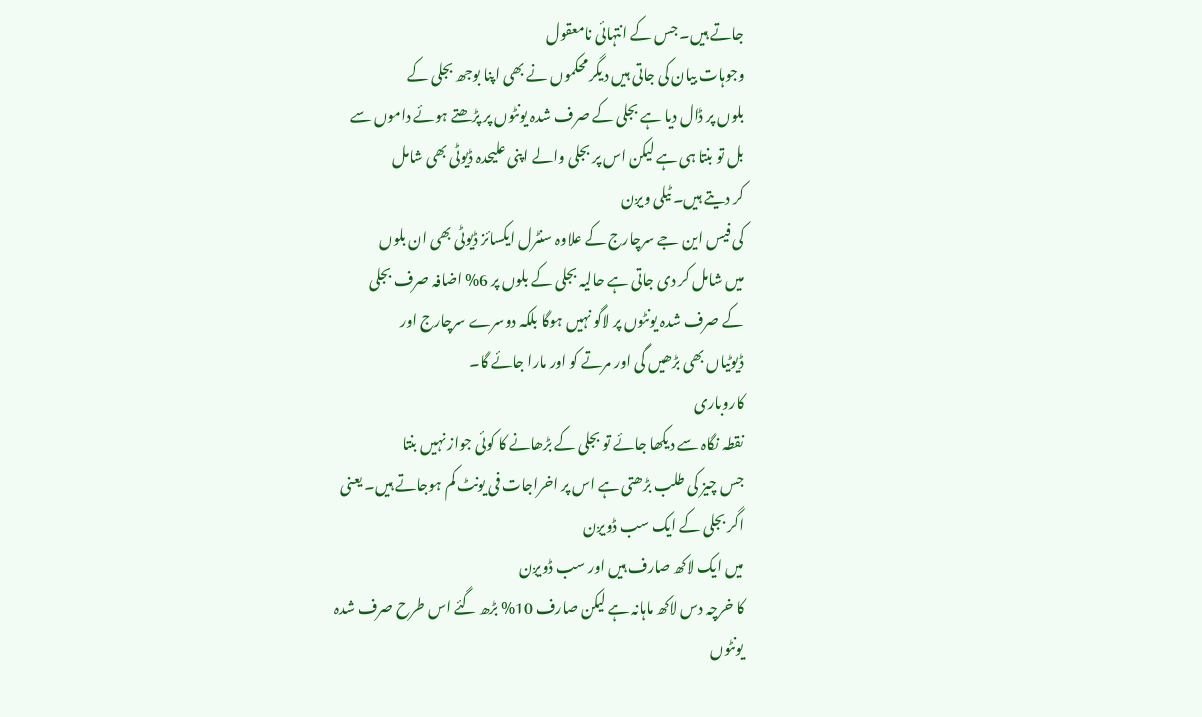جاتے ہیں۔ جس کے انتہائی نامعقول
وجوہات بیان کی جاتی ہیں دیگر محکموں نے بھی اپنا بوجھ بجلی کے
بلوں پر ڈال دیا ہے بجلی کے صرف شدہ یونٹوں پر پڑھتے ہوئے داموں سے
بل تو بنتا ہی ہے لیکن اس پر بجلی والے اپنی علیحدہ ڈیوٹی بھی شامل
کر دیتے ہیں۔ ٹیلی ویږن
کی فیس این جے سرچارج کے علاوہ سنٹرل ایکسائز ڈیوٹی بھی ان بلوں
میں شامل کر دی جاتی ہے حالیہ بجلی کے بلوں پر 6% اضافہ صرف بجلی
کے صرف شدہ یونٹوں پر لاگو نہیں ہوگا بلکہ دوسرے سرچارج اور
ڈیوٹیاں بھی بڑھیں گی اور مرتے کو اور مارا جائے گا۔
کاروباری
نقطہ نگاہ سے دیکھا جائے تو بجلی کے بڑھانے کا کوئی جواز نہیں بنتا
جس چیز کی طلب بڑھتی ہے اس پر اخراجات فی یونٹ کم ہوجاتے ہیں۔ یعنی
اگر بجلی کے ایک سب ڈویږن
میں ایک لاکھ صارف ہیں اور سب ڈویږن
کا خرچہ دس لاکھ ماہانہ ہے لیکن صارف 10% بڑھ گئے اس طرح صرف شدہ
یونٹوں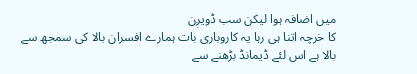میں اضافہ ہوا لیکن سب ڈویږن
کا خرچہ اتنا ہی رہا یہ کاروباری بات ہمارے افسران بالا کی سمجھ سے
بالا ہے اس لئے ڈیمانڈ بڑھنے سے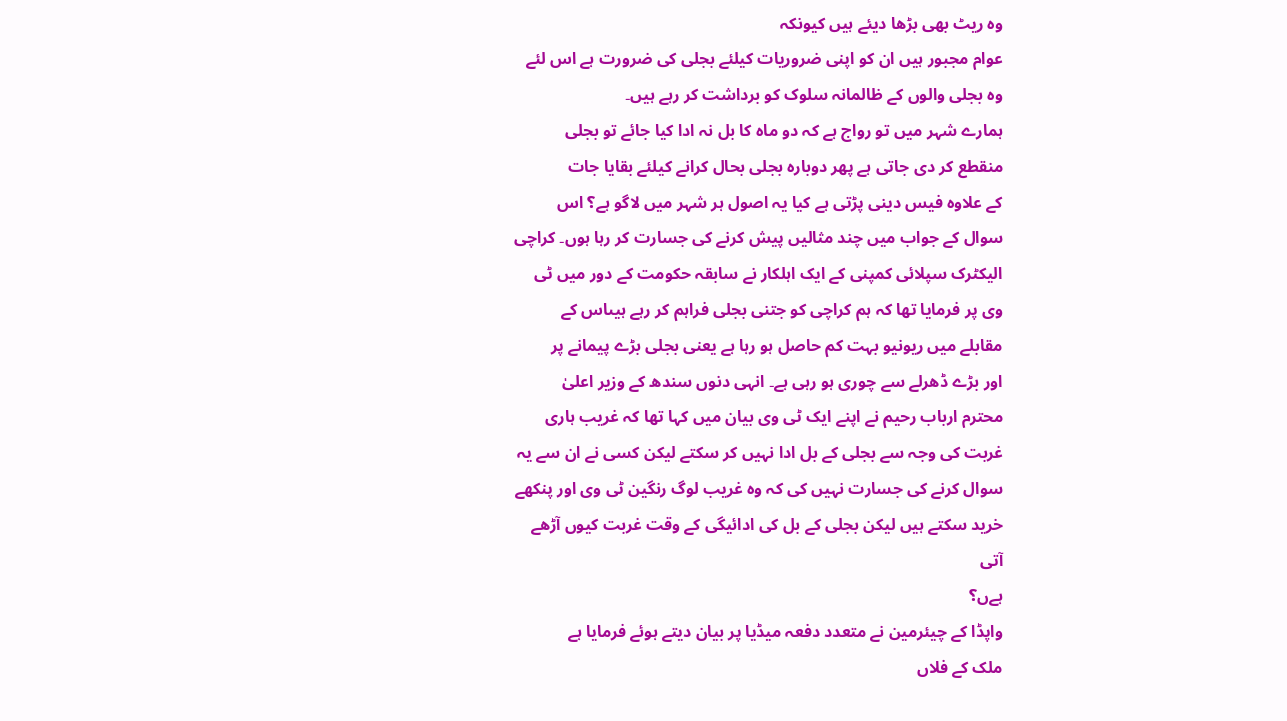وہ ریٹ بھی بڑھا دیئے ہیں کیونکہ
عوام مجبور ہیں ان کو اپنی ضروریات کیلئے بجلی کی ضرورت ہے اس لئے
وہ بجلی والوں کے ظالمانہ سلوک کو برداشت کر رہے ہیں۔
ہمارے شہر میں تو رواج ہے کہ دو ماہ کا بل نہ ادا کیا جائے تو بجلی
منقطع کر دی جاتی ہے پھر دوبارہ بجلی بحال کرانے کیلئے بقایا جات
کے علاوہ فیس دینی پڑتی ہے کیا یہ اصول ہر شہر میں لاگو ہے؟ اس
سوال کے جواب میں چند مثالیں پیش کرنے کی جسارت کر رہا ہوں۔ کراچی
الیکٹرک سپلائی کمپنی کے ایک اہلکار نے سابقہ حکومت کے دور میں ٹی
وی پر فرمایا تھا کہ ہم کراچی کو جتنی بجلی فراہم کر رہے ہیںاس کے
مقابلے میں ریونیو بہت کم حاصل ہو رہا ہے یعنی بجلی بڑے پیمانے پر
اور بڑے ڈھرلے سے چوری ہو رہی ہے۔ انہی دنوں سندھ کے وزیر اعلیٰ
محترم ارباب رحیم نے اپنے ایک ٹی وی بیان میں کہا تھا کہ غریب ہاری
غربت کی وجہ سے بجلی کے بل ادا نہیں کر سکتے لیکن کسی نے ان سے یہ
سوال کرنے کی جسارت نہیں کی کہ وہ غریب لوگ رنگین ٹی وی اور پنکھے
خرید سکتے ہیں لیکن بجلی کے بل کی ادائیگی کے وقت غربت کیوں آڑھے
آتی
ہےں؟
واپڈا کے چیئرمین نے متعدد دفعہ میڈیا پر بیان دیتے ہوئے فرمایا ہے
ملک کے فلاں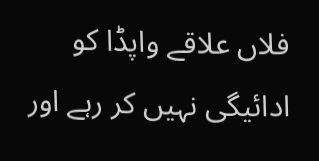فلاں علاقے واپڈا کو ادائیگی نہیں کر رہے اور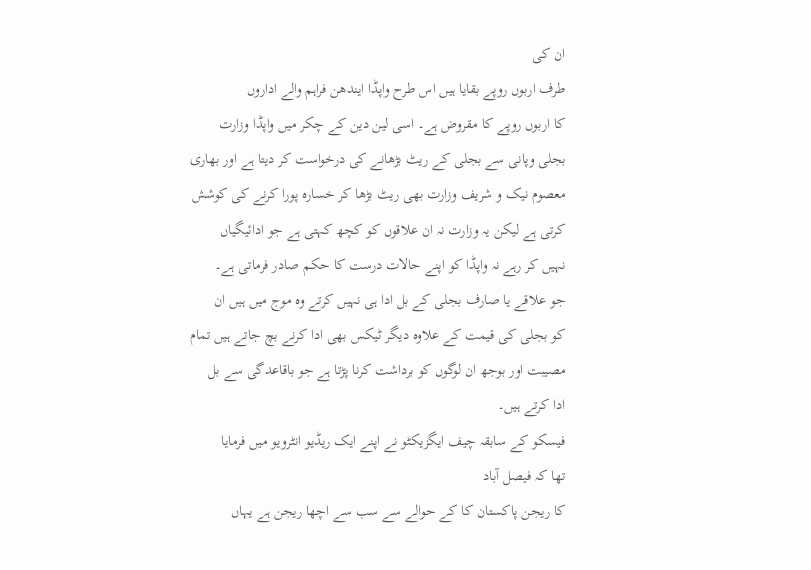ان کی
طرف اربوں روپے بقایا ہیں اس طرح واپڈا ایندھن فراہم والے اداروں
کا اربوں روپے کا مقروض ہے۔ اسی لین دین کے چکر میں واپڈا وزارت
بجلی وپانی سے بجلی کے ریٹ بڑھانے کی درخواست کر دیتا ہے اور بھاری
معصوم نیک و شریف وزارت بھی ریٹ بڑھا کر خسارہ پورا کرنے کی کوشش
کرتی ہے لیکن یہ وزارت نہ ان علاقوں کو کچھ کہتی ہے جو ادائیگیاں
نہیں کر رہے نہ واپڈا کو اپنے حالات درست کا حکم صادر فرماتی ہے۔
جو علاقے یا صارف بجلی کے بل ادا ہی نہیں کرتے وہ موج میں ہیں ان
کو بجلی کی قیمت کے علاوہ دیگر ٹیکس بھی ادا کرنے بچ جاتے ہیں تمام
مصیبت اور بوجھ ان لوگوں کو برداشت کرنا پڑتا ہے جو باقاعدگی سے بل
ادا کرتے ہیں۔
فیسکو کے سابقہ چیف ایگزیکٹو نے اپنے ایک ریڈیو انٹرویو میں فرمایا
تھا کہ فیصل آباد
کا ریجن پاکستان کا کے حوالے سے سب سے اچھا ریجن ہے یہاں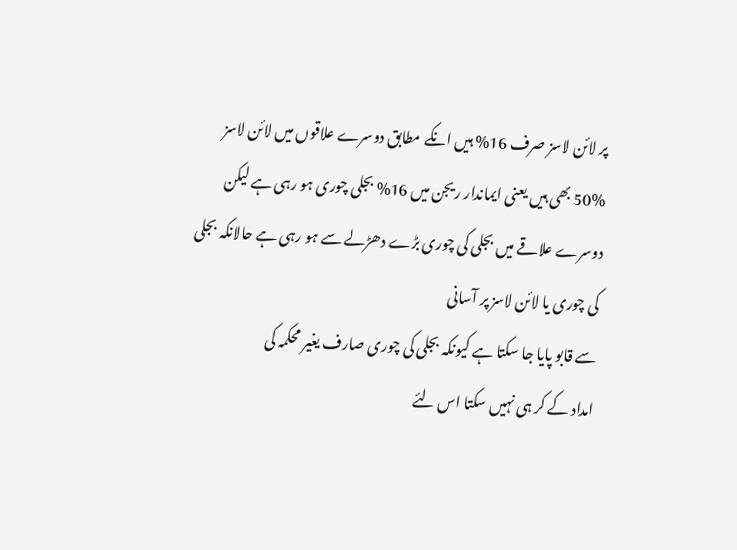پر لائن لاسز صرف 16% ہیں انکے مطابق دوسرے علاقوں میں لائن لاسز
50% بھی ہیں یعنی ایماندار ریجن میں 16% بجلی چوری ہو رہی ہے لیکن
دوسرے علاقے میں بجلی کی چوری بڑے دھڑلے سے ہو رہی ہے حالانکہ بجلی
کی چوری یا لائن لاسز پر آسانی
سے قابو پایا جا سکتا ہے کیونکہ بجلی کی چوری صارف یغیر محکمہ کی
امداد کے کر ہی نہیں سکتا اس لئے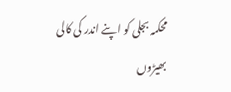محکمہ بجلی کو اپنے اندر کی کالی
بھیڑوں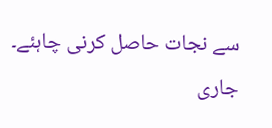سے نجات حاصل کرنی چاہئے۔
جاری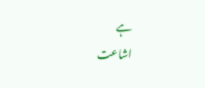ہے
اشاعت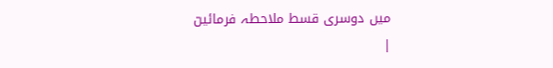میں دوسری قسط ملاحطہ فرمائیںٞ
|